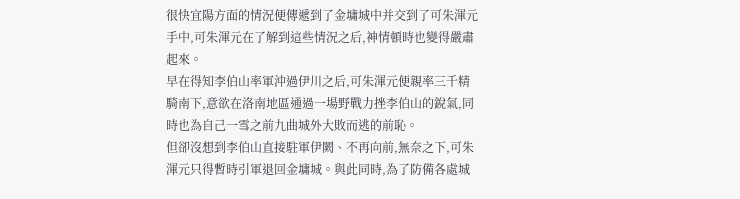很快宜陽方面的情況便傳遞到了金墉城中并交到了可朱渾元手中,可朱渾元在了解到這些情況之后,神情頓時也變得嚴肅起來。
早在得知李伯山率軍沖過伊川之后,可朱渾元便親率三千精騎南下,意欲在洛南地區通過一場野戰力挫李伯山的銳氣,同時也為自己一雪之前九曲城外大敗而逃的前恥。
但卻沒想到李伯山直接駐軍伊闕、不再向前,無奈之下,可朱渾元只得暫時引軍退回金墉城。與此同時,為了防備各處城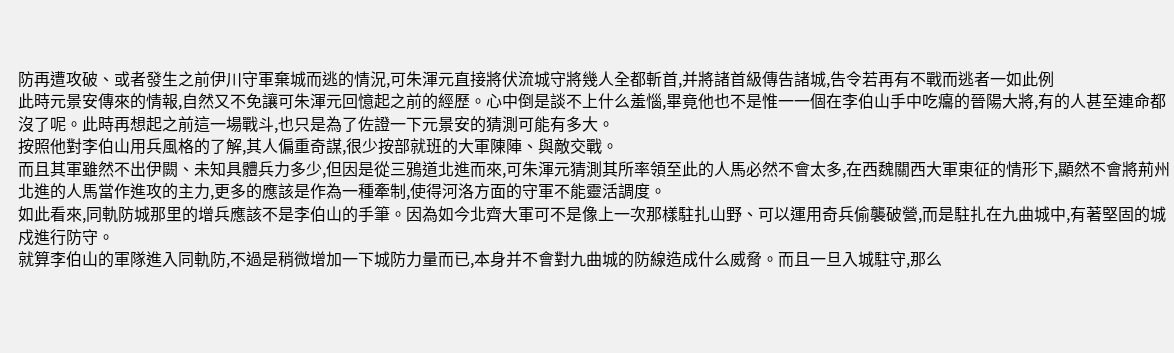防再遭攻破、或者發生之前伊川守軍棄城而逃的情況,可朱渾元直接將伏流城守將幾人全都斬首,并將諸首級傳告諸城,告令若再有不戰而逃者一如此例
此時元景安傳來的情報,自然又不免讓可朱渾元回憶起之前的經歷。心中倒是談不上什么羞惱,畢竟他也不是惟一一個在李伯山手中吃癟的晉陽大將,有的人甚至連命都沒了呢。此時再想起之前這一場戰斗,也只是為了佐證一下元景安的猜測可能有多大。
按照他對李伯山用兵風格的了解,其人偏重奇謀,很少按部就班的大軍陳陣、與敵交戰。
而且其軍雖然不出伊闕、未知具體兵力多少,但因是從三鴉道北進而來,可朱渾元猜測其所率領至此的人馬必然不會太多,在西魏關西大軍東征的情形下,顯然不會將荊州北進的人馬當作進攻的主力,更多的應該是作為一種牽制,使得河洛方面的守軍不能靈活調度。
如此看來,同軌防城那里的增兵應該不是李伯山的手筆。因為如今北齊大軍可不是像上一次那樣駐扎山野、可以運用奇兵偷襲破營,而是駐扎在九曲城中,有著堅固的城戍進行防守。
就算李伯山的軍隊進入同軌防,不過是稍微增加一下城防力量而已,本身并不會對九曲城的防線造成什么威脅。而且一旦入城駐守,那么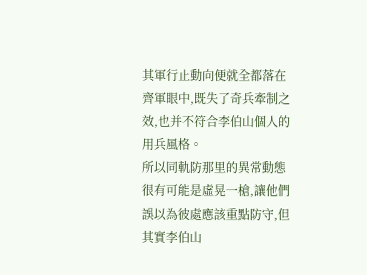其軍行止動向便就全都落在齊軍眼中,既失了奇兵牽制之效,也并不符合李伯山個人的用兵風格。
所以同軌防那里的異常動態很有可能是虛晃一槍,讓他們誤以為彼處應該重點防守,但其實李伯山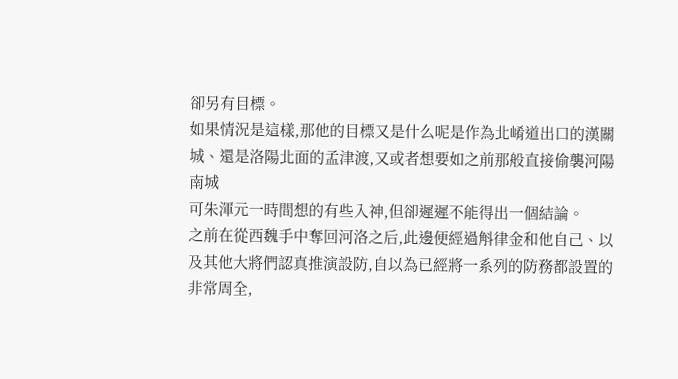卻另有目標。
如果情況是這樣,那他的目標又是什么呢是作為北崤道出口的漢關城、還是洛陽北面的孟津渡,又或者想要如之前那般直接偷襲河陽南城
可朱渾元一時間想的有些入神,但卻遲遲不能得出一個結論。
之前在從西魏手中奪回河洛之后,此邊便經過斛律金和他自己、以及其他大將們認真推演設防,自以為已經將一系列的防務都設置的非常周全,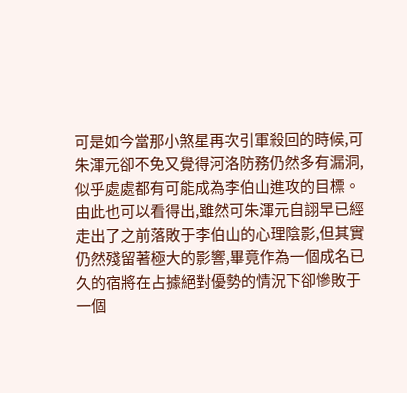可是如今當那小煞星再次引軍殺回的時候,可朱渾元卻不免又覺得河洛防務仍然多有漏洞,似乎處處都有可能成為李伯山進攻的目標。
由此也可以看得出,雖然可朱渾元自詡早已經走出了之前落敗于李伯山的心理陰影,但其實仍然殘留著極大的影響,畢竟作為一個成名已久的宿將在占據絕對優勢的情況下卻慘敗于一個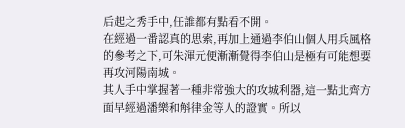后起之秀手中,任誰都有點看不開。
在經過一番認真的思索,再加上通過李伯山個人用兵風格的參考之下,可朱渾元便漸漸覺得李伯山是極有可能想要再攻河陽南城。
其人手中掌握著一種非常強大的攻城利器,這一點北齊方面早經過潘樂和斛律金等人的證實。所以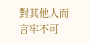對其他人而言牢不可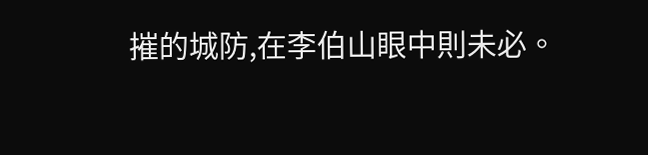摧的城防,在李伯山眼中則未必。